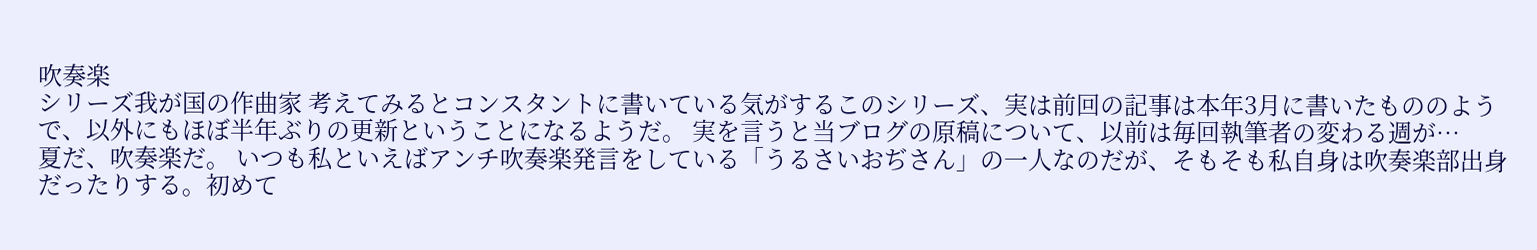吹奏楽
シリーズ我が国の作曲家 考えてみるとコンスタントに書いている気がするこのシリーズ、実は前回の記事は本年3月に書いたもののようで、以外にもほぼ半年ぶりの更新ということになるようだ。 実を言うと当ブログの原稿について、以前は毎回執筆者の変わる週が…
夏だ、吹奏楽だ。 いつも私といえばアンチ吹奏楽発言をしている「うるさいおぢさん」の一人なのだが、そもそも私自身は吹奏楽部出身だったりする。初めて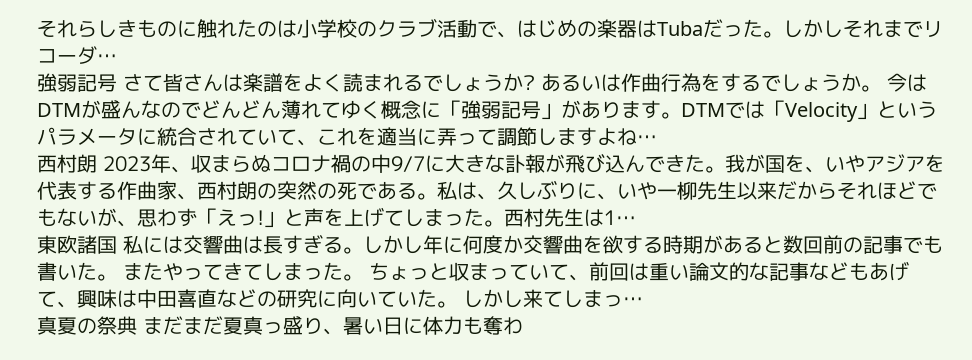それらしきものに触れたのは小学校のクラブ活動で、はじめの楽器はTubaだった。しかしそれまでリコーダ…
強弱記号 さて皆さんは楽譜をよく読まれるでしょうか? あるいは作曲行為をするでしょうか。 今はDTMが盛んなのでどんどん薄れてゆく概念に「強弱記号」があります。DTMでは「Velocity」というパラメータに統合されていて、これを適当に弄って調節しますよね…
西村朗 2023年、収まらぬコロナ禍の中9/7に大きな訃報が飛び込んできた。我が国を、いやアジアを代表する作曲家、西村朗の突然の死である。私は、久しぶりに、いや一柳先生以来だからそれほどでもないが、思わず「えっ!」と声を上げてしまった。西村先生は1…
東欧諸国 私には交響曲は長すぎる。しかし年に何度か交響曲を欲する時期があると数回前の記事でも書いた。 またやってきてしまった。 ちょっと収まっていて、前回は重い論文的な記事などもあげて、興味は中田喜直などの研究に向いていた。 しかし来てしまっ…
真夏の祭典 まだまだ夏真っ盛り、暑い日に体力も奪わ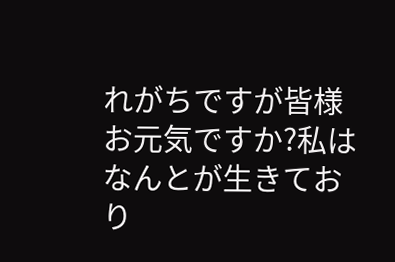れがちですが皆様お元気ですか?私はなんとが生きており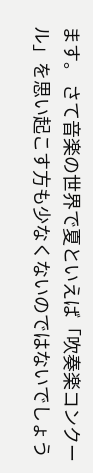ます。 さて音楽の世界で夏といえば「吹奏楽コンクール」を思い起こす方も少なくないのではないでしょう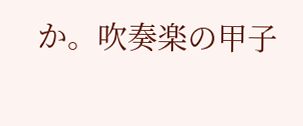か。吹奏楽の甲子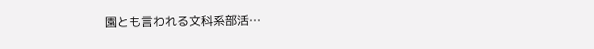園とも言われる文科系部活…